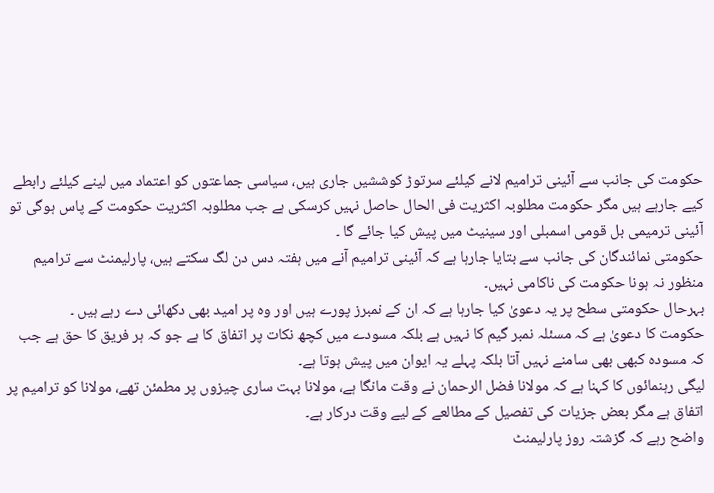حکومت کی جانب سے آئینی ترامیم لانے کیلئے سرتوڑ کوششیں جاری ہیں، سیاسی جماعتوں کو اعتماد میں لینے کیلئے رابطے کیے جارہے ہیں مگر حکومت مطلوبہ اکثریت فی الحال حاصل نہیں کرسکی ہے جب مطلوبہ اکثریت حکومت کے پاس ہوگی تو آئینی ترمیمی بل قومی اسمبلی اور سینیٹ میں پیش کیا جائے گا ۔
حکومتی نمائندگان کی جانب سے بتایا جارہا ہے کہ آئینی ترامیم آنے میں ہفتہ دس دن لگ سکتے ہیں، پارلیمنٹ سے ترامیم منظور نہ ہونا حکومت کی ناکامی نہیں۔
بہرحال حکومتی سطح پر یہ دعویٰ کیا جارہا ہے کہ ان کے نمبرز پورے ہیں اور وہ پر امید بھی دکھائی دے رہے ہیں ۔
حکومت کا دعویٰ ہے کہ مسئلہ نمبر گیم کا نہیں ہے بلکہ مسودے میں کچھ نکات پر اتفاق کا ہے جو کہ ہر فریق کا حق ہے جب کہ مسودہ کبھی بھی سامنے نہیں آتا بلکہ پہلے یہ ایوان میں پیش ہوتا ہے۔
لیگی رہنمائوں کا کہنا ہے کہ مولانا فضل الرحمان نے وقت مانگا ہے، مولانا بہت ساری چیزوں پر مطمئن تھے، مولانا کو ترامیم پر اتفاق ہے مگر بعض جزیات کی تفصیل کے مطالعے کے لیے وقت درکار ہے۔
واضح رہے کہ گزشتہ روز پارلیمنٹ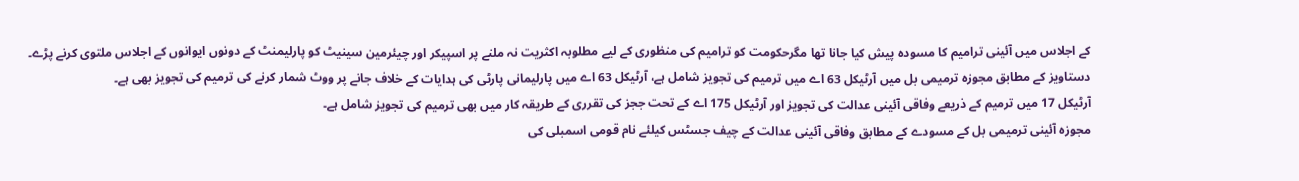کے اجلاس میں آئینی ترامیم کا مسودہ پیش کیا جانا تھا مگرحکومت کو ترامیم کی منظوری کے لیے مطلوبہ اکثریت نہ ملنے پر اسپیکر اور چیئرمین سینیٹ کو پارلیمنٹ کے دونوں ایوانوں کے اجلاس ملتوی کرنے پڑے۔
دستاویز کے مطابق مجوزہ ترمیمی بل میں آرٹیکل 63 اے میں ترمیم کی تجویز شامل ہے، آرٹیکل 63 اے میں پارلیمانی پارٹی کی ہدایات کے خلاف جانے پر ووٹ شمار کرنے کی ترمیم کی تجویز بھی ہے۔
آرٹیکل 17 میں ترمیم کے ذریعے وفاقی آئینی عدالت کی تجویز اور آرٹیکل 175 اے کے تحت ججز کی تقرری کے طریقہ کار میں بھی ترمیم کی تجویز شامل ہے۔
مجوزہ آئینی ترمیمی بل کے مسودے کے مطابق وفاقی آئینی عدالت کے چیف جسٹس کیلئے نام قومی اسمبلی کی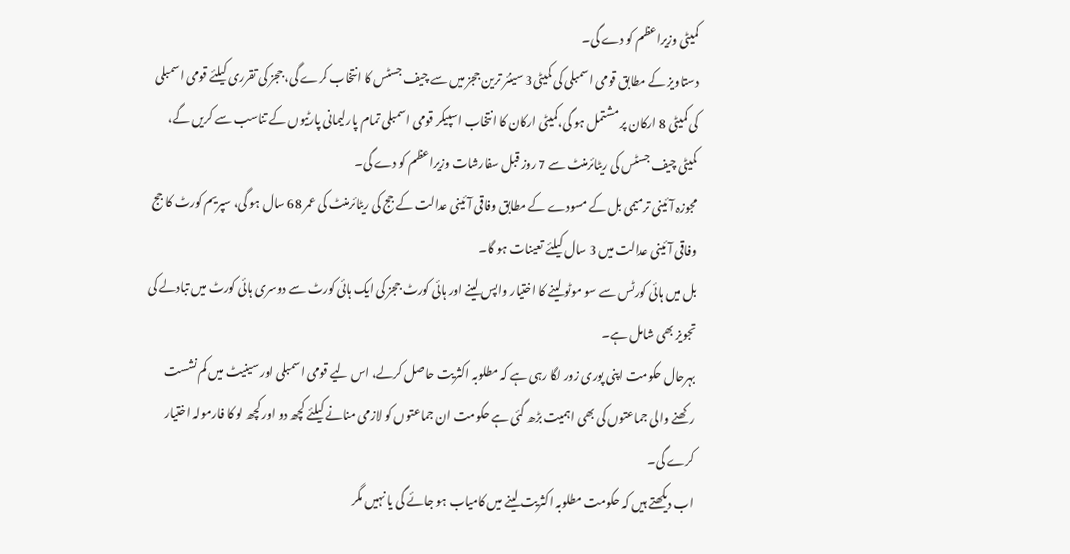کمیٹی وزیراعظم کو دے گی۔
دستاویز کے مطابق قومی اسمبلی کی کمیٹی3 سینئر ترین ججز میں سے چیف جسٹس کا انتخاب کرے گی، ججز کی تقرری کیلئے قومی اسمبلی کی کمیٹی 8 ارکان پر مشتمل ہو گی،کمیٹی ارکان کا انتخاب اسپیکر قومی اسمبلی تمام پارلیمانی پارٹیوں کے تناسب سے کریں گے، کمیٹی چیف جسٹس کی ریٹائرمنٹ سے 7 روز قبل سفارشات وزیراعظم کو دے گی۔
مجوزہ آئینی ترمیمی بل کے مسودے کے مطابق وفاقی آئینی عدالت کے جج کی ریٹائرمنٹ کی عمر 68 سال ہو گی، سپریم کورٹ کا جج وفاقی آئینی عدالت میں 3 سال کیلئے تعینات ہو گا۔
بل میں ہائی کورٹس سے سو موٹو لینے کا اختیار واپس لینے اور ہائی کورٹ ججز کی ایک ہائی کورٹ سے دوسری ہائی کورٹ میں تبادلے کی تجویز بھی شامل ہے۔
بہرحال حکومت اپنی پوری زور لگا رہی ہے کہ مطلوبہ اکثریت حاصل کرلے، اس لیے قومی اسمبلی اور سینیٹ میں کم نشست رکھنے والی جماعتوں کی بھی اہمیت بڑھ گئی ہے حکومت ان جماعتوں کو لازمی منانے کیلئے کچھ دو اور کچھ لو کا فارمولہ اختیار کرے گی۔
اب دیکھتے ہیں کہ حکومت مطلوبہ اکثریت لینے میں کامیاب ہو جائے گی یا نہیں مگر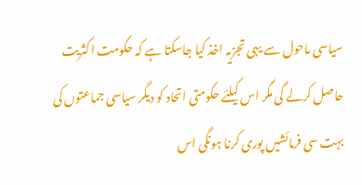سیاسی ماحول سے یہی تجزیہ اخذ کیا جاسکتا ہے کہ حکومت اکثریت حاصل کرلے گی مگر اس کیلئے حکومتی اتحاد کو دیگر سیاسی جماعتوں کی بہت سی فرمائشیں پوری کرنا ہونگی اس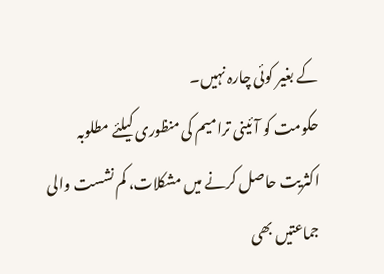کے بغیر کوئی چارہ نہیں۔
حکومت کو آئینی ترامیم کی منظوری کیلئے مطلوبہ اکثریت حاصل کرنے میں مشکلات، کم نشست والی جماعتیں بھی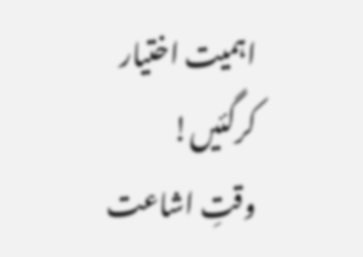اہمیت اختیار کرگئیں!
وقتِ اشاعت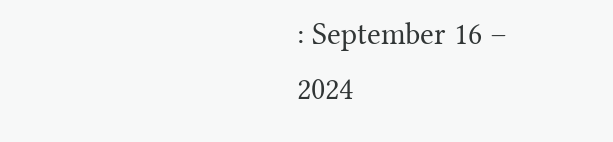: September 16 – 2024